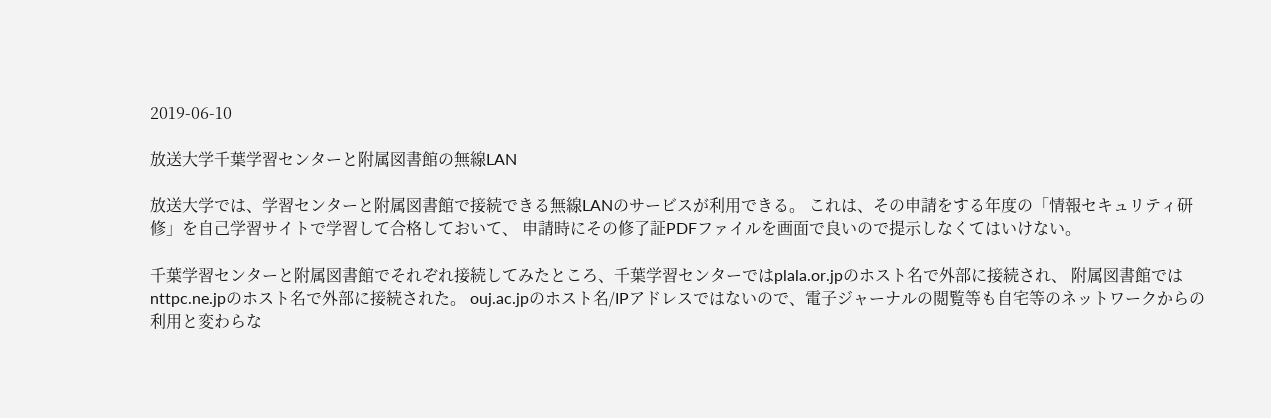2019-06-10

放送大学千葉学習センターと附属図書館の無線LAN

放送大学では、学習センターと附属図書館で接続できる無線LANのサービスが利用できる。 これは、その申請をする年度の「情報セキュリティ研修」を自己学習サイトで学習して合格しておいて、 申請時にその修了証PDFファイルを画面で良いので提示しなくてはいけない。

千葉学習センターと附属図書館でそれぞれ接続してみたところ、千葉学習センターではplala.or.jpのホスト名で外部に接続され、 附属図書館ではnttpc.ne.jpのホスト名で外部に接続された。 ouj.ac.jpのホスト名/IPアドレスではないので、電子ジャーナルの閲覧等も自宅等のネットワークからの利用と変わらな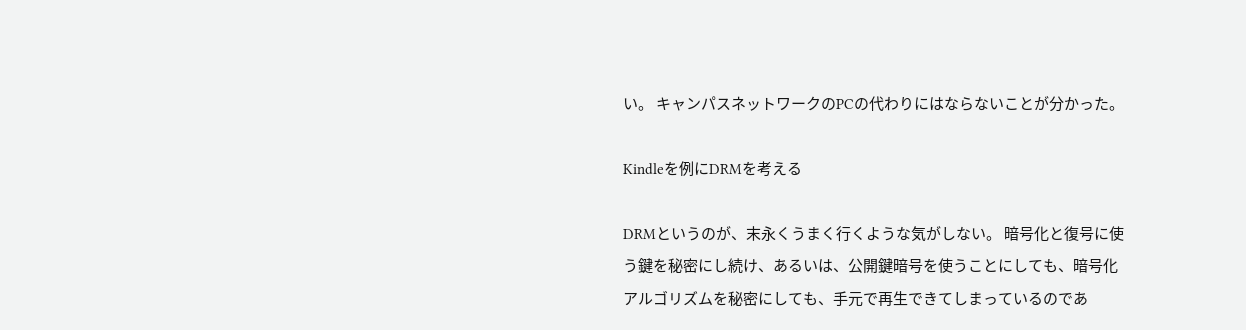い。 キャンパスネットワークのPCの代わりにはならないことが分かった。

Kindleを例にDRMを考える

DRMというのが、末永くうまく行くような気がしない。 暗号化と復号に使う鍵を秘密にし続け、あるいは、公開鍵暗号を使うことにしても、暗号化アルゴリズムを秘密にしても、手元で再生できてしまっているのであ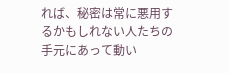れば、秘密は常に悪用するかもしれない人たちの手元にあって動い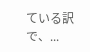ている訳で、...